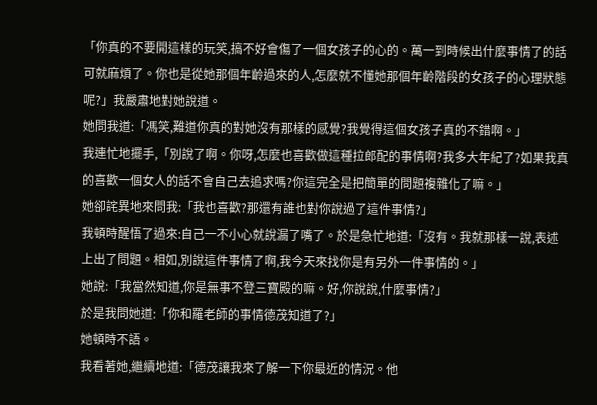「你真的不要開這樣的玩笑,搞不好會傷了一個女孩子的心的。萬一到時候出什麼事情了的話可就麻煩了。你也是從她那個年齡過來的人,怎麼就不懂她那個年齡階段的女孩子的心理狀態呢?」我嚴肅地對她說道。
她問我道:「馮笑,難道你真的對她沒有那樣的感覺?我覺得這個女孩子真的不錯啊。」
我連忙地擺手,「別說了啊。你呀,怎麼也喜歡做這種拉郎配的事情啊?我多大年紀了?如果我真的喜歡一個女人的話不會自己去追求嗎?你這完全是把簡單的問題複雜化了嘛。」
她卻詫異地來問我:「我也喜歡?那還有誰也對你說過了這件事情?」
我頓時醒悟了過來:自己一不小心就說漏了嘴了。於是急忙地道:「沒有。我就那樣一說,表述上出了問題。相如,別說這件事情了啊,我今天來找你是有另外一件事情的。」
她說:「我當然知道,你是無事不登三寶殿的嘛。好,你說說,什麼事情?」
於是我問她道:「你和羅老師的事情德茂知道了?」
她頓時不語。
我看著她,繼續地道:「德茂讓我來了解一下你最近的情況。他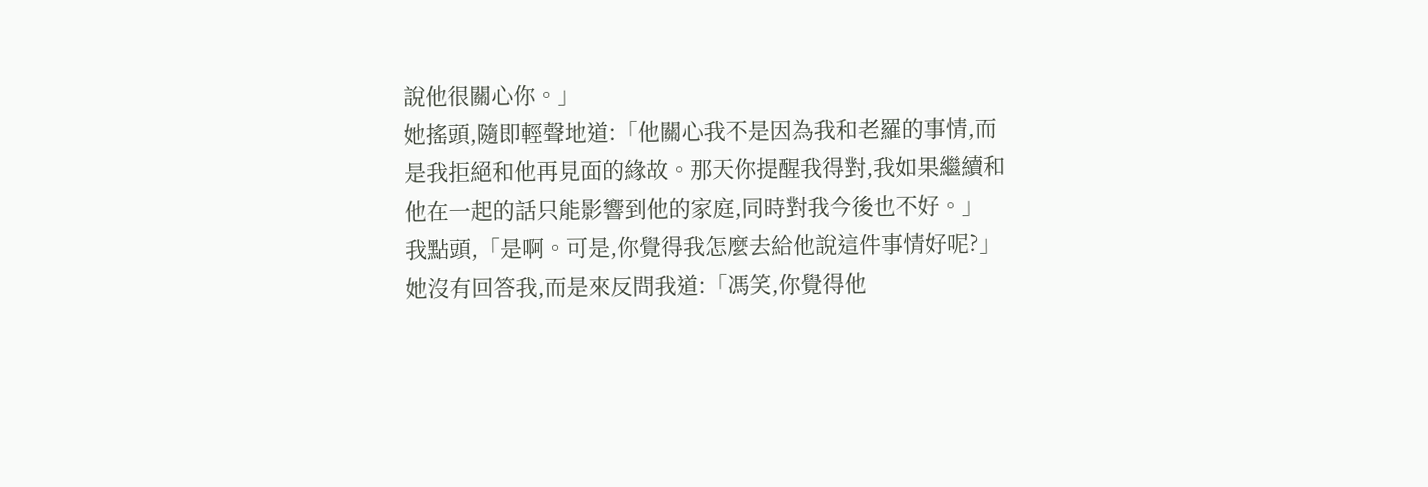說他很關心你。」
她搖頭,隨即輕聲地道:「他關心我不是因為我和老羅的事情,而是我拒絕和他再見面的緣故。那天你提醒我得對,我如果繼續和他在一起的話只能影響到他的家庭,同時對我今後也不好。」
我點頭,「是啊。可是,你覺得我怎麼去給他說這件事情好呢?」
她沒有回答我,而是來反問我道:「馮笑,你覺得他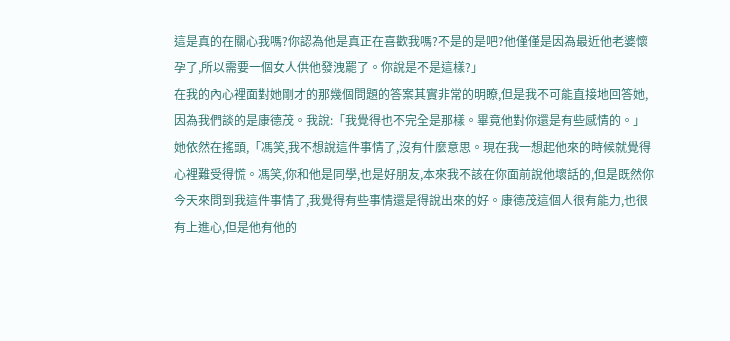這是真的在關心我嗎?你認為他是真正在喜歡我嗎?不是的是吧?他僅僅是因為最近他老婆懷孕了,所以需要一個女人供他發洩罷了。你說是不是這樣?」
在我的內心裡面對她剛才的那幾個問題的答案其實非常的明瞭,但是我不可能直接地回答她,因為我們談的是康德茂。我說:「我覺得也不完全是那樣。畢竟他對你還是有些感情的。」
她依然在搖頭,「馮笑,我不想說這件事情了,沒有什麼意思。現在我一想起他來的時候就覺得心裡難受得慌。馮笑,你和他是同學,也是好朋友,本來我不該在你面前說他壞話的,但是既然你今天來問到我這件事情了,我覺得有些事情還是得說出來的好。康德茂這個人很有能力,也很有上進心,但是他有他的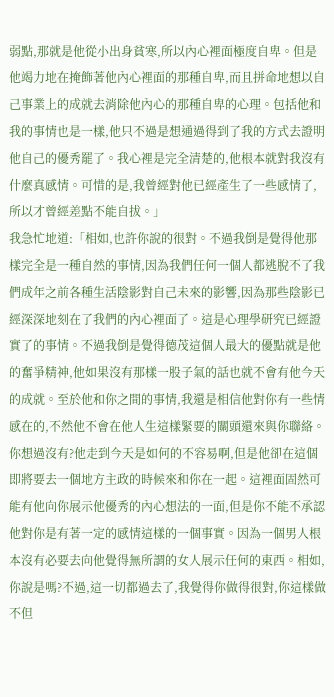弱點,那就是他從小出身貧寒,所以內心裡面極度自卑。但是他竭力地在掩飾著他內心裡面的那種自卑,而且拼命地想以自己事業上的成就去消除他內心的那種自卑的心理。包括他和我的事情也是一樣,他只不過是想通過得到了我的方式去證明他自己的優秀罷了。我心裡是完全清楚的,他根本就對我沒有什麼真感情。可惜的是,我曾經對他已經產生了一些感情了,所以才曾經差點不能自拔。」
我急忙地道:「相如,也許你說的很對。不過我倒是覺得他那樣完全是一種自然的事情,因為我們任何一個人都逃脫不了我們成年之前各種生活陰影對自己未來的影響,因為那些陰影已經深深地刻在了我們的內心裡面了。這是心理學研究已經證實了的事情。不過我倒是覺得德茂這個人最大的優點就是他的奮爭精神,他如果沒有那樣一股子氣的話也就不會有他今天的成就。至於他和你之間的事情,我還是相信他對你有一些情感在的,不然他不會在他人生這樣緊要的關頭還來與你聯絡。你想過沒有?他走到今天是如何的不容易啊,但是他卻在這個即將要去一個地方主政的時候來和你在一起。這裡面固然可能有他向你展示他優秀的內心想法的一面,但是你不能不承認他對你是有著一定的感情這樣的一個事實。因為一個男人根本沒有必要去向他覺得無所謂的女人展示任何的東西。相如,你說是嗎?不過,這一切都過去了,我覺得你做得很對,你這樣做不但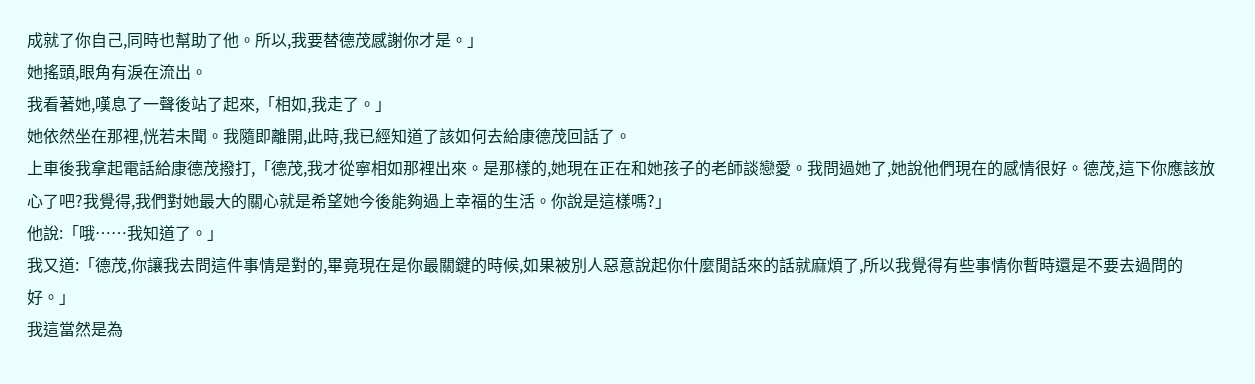成就了你自己,同時也幫助了他。所以,我要替德茂感謝你才是。」
她搖頭,眼角有淚在流出。
我看著她,嘆息了一聲後站了起來,「相如,我走了。」
她依然坐在那裡,恍若未聞。我隨即離開,此時,我已經知道了該如何去給康德茂回話了。
上車後我拿起電話給康德茂撥打,「德茂,我才從寧相如那裡出來。是那樣的,她現在正在和她孩子的老師談戀愛。我問過她了,她說他們現在的感情很好。德茂,這下你應該放心了吧?我覺得,我們對她最大的關心就是希望她今後能夠過上幸福的生活。你說是這樣嗎?」
他說:「哦……我知道了。」
我又道:「德茂,你讓我去問這件事情是對的,畢竟現在是你最關鍵的時候,如果被別人惡意說起你什麼閒話來的話就麻煩了,所以我覺得有些事情你暫時還是不要去過問的好。」
我這當然是為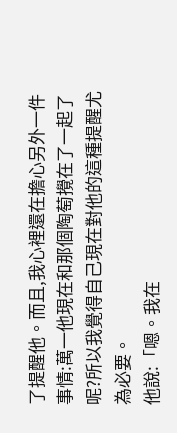了提醒他。而且,我心裡還在擔心另外一件事情:萬一他現在和那個陶萄攪在了一起了呢?所以我覺得自己現在對他的這種提醒尤為必要。
他說:「嗯。我在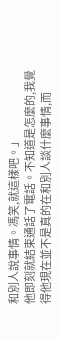和別人說事情。馮笑,就這樣吧。」
他即刻就結束通話了電話。不知道是怎麼的,我覺得他現在並不是真的在和別人談什麼事情,而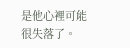是他心裡可能很失落了。